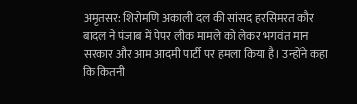अमृतसर: शिरोमणि अकाली दल की सांसद हरसिमरत कौर बादल ने पंजाब में पेपर लीक मामले को लेकर भगवंत मान सरकार और आम आदमी पार्टी पर हमला किया है। उन्होंने कहा कि कितनी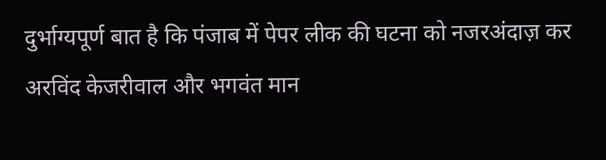दुर्भाग्यपूर्ण बात है कि पंजाब में पेपर लीक की घटना को नजरअंदाज़ कर अरविंद केजरीवाल और भगवंत मान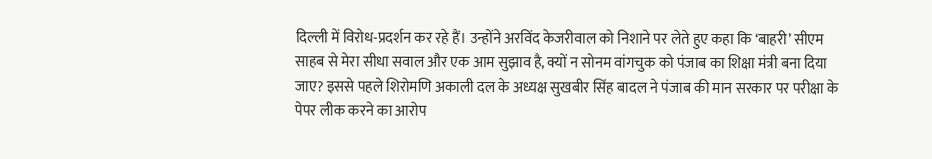दिल्ली में विरोध-प्रदर्शन कर रहे हैं। उन्होंने अरविंद केजरीवाल को निशाने पर लेते हुए कहा कि ‘बाहरी’ सीएम साहब से मेरा सीधा सवाल और एक आम सुझाव है, क्यों न सोनम वांगचुक को पंजाब का शिक्षा मंत्री बना दिया जाए? इससे पहले शिरोमणि अकाली दल के अध्यक्ष सुखबीर सिंह बादल ने पंजाब की मान सरकार पर परीक्षा के पेपर लीक करने का आरोप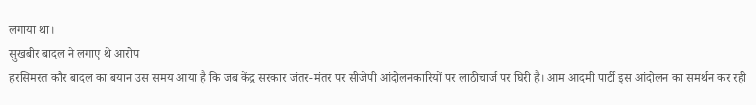लगाया था।
सुखबीर बादल ने लगाए थे आरोप
हरसिमरत कौर बादल का बयान उस समय आया है कि जब केंद्र सरकार जंतर-मंतर पर सीजेपी आंदोलनकारियों पर लाठीचार्ज पर घिरी है। आम आदमी पार्टी इस आंदोलन का समर्थन कर रही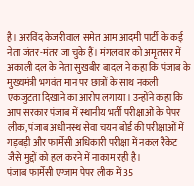है। अरविंद केजरीवाल समेत आम आदमी पार्टी के कई नेता जंतर-मंतर जा चुके हैं। मंगलवार को अमृतसर में अकाली दल के नेता सुखबीर बादल ने कहा कि पंजाब के मुख्यमंत्री भगवंत मान पर छात्रों के साथ नकली एकजुटता दिखाने का आरोप लगाया। उन्होंने कहा कि आप सरकार पंजाब में स्थानीय भर्ती परीक्षाओं के पेपर लीक, पंजाब अधीनस्थ सेवा चयन बोर्ड की परीक्षाओं में गड़बड़ी और फार्मेसी अधिकारी परीक्षा में नकल रैकेट जैसे मुद्दों को हल करने में नाकाम रही है।
पंजाब फार्मेसी एग्जाम पेपर लीक में 35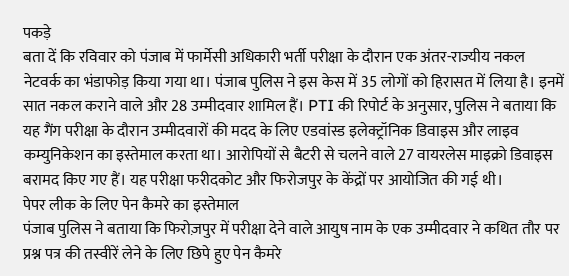पकड़े
बता दें कि रविवार को पंजाब में फार्मेसी अधिकारी भर्ती परीक्षा के दौरान एक अंतर-राज्यीय नकल नेटवर्क का भंडाफोड़ किया गया था। पंजाब पुलिस ने इस केस में 35 लोगों को हिरासत में लिया है। इनमें सात नकल कराने वाले और 28 उम्मीदवार शामिल हैं। PTI की रिपोर्ट के अनुसार, पुलिस ने बताया कि यह गैंग परीक्षा के दौरान उम्मीदवारों की मदद के लिए एडवांस्ड इलेक्ट्रॉनिक डिवाइस और लाइव कम्युनिकेशन का इस्तेमाल करता था। आरोपियों से बैटरी से चलने वाले 27 वायरलेस माइक्रो डिवाइस बरामद किए गए हैं। यह परीक्षा फरीदकोट और फिरोजपुर के केंद्रों पर आयोजित की गई थी।
पेपर लीक के लिए पेन कैमरे का इस्तेमाल
पंजाब पुलिस ने बताया कि फिरोज़पुर में परीक्षा देने वाले आयुष नाम के एक उम्मीदवार ने कथित तौर पर प्रश्न पत्र की तस्वीरें लेने के लिए छिपे हुए पेन कैमरे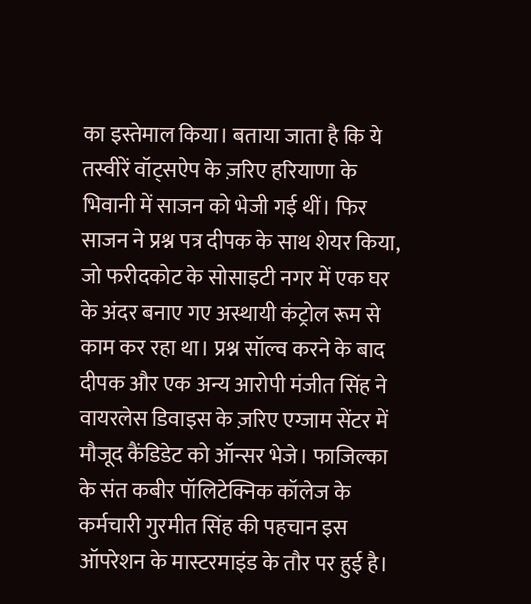का इस्तेमाल किया। बताया जाता है कि ये तस्वीरें वॉट्सऐप के ज़रिए हरियाणा के भिवानी में साजन को भेजी गई थीं। फिर साजन ने प्रश्न पत्र दीपक के साथ शेयर किया, जो फरीदकोट के सोसाइटी नगर में एक घर के अंदर बनाए गए अस्थायी कंट्रोल रूम से काम कर रहा था। प्रश्न सॉल्व करने के बाद दीपक और एक अन्य आरोपी मंजीत सिंह ने वायरलेस डिवाइस के ज़रिए एग्जाम सेंटर में मौजूद कैंडिडेट को ऑन्सर भेजे। फाजिल्का के संत कबीर पॉलिटेक्निक कॉलेज के कर्मचारी गुरमीत सिंह की पहचान इस ऑपरेशन के मास्टरमाइंड के तौर पर हुई है।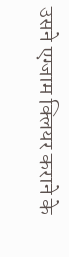उसने एग्जाम क्लियर कराने के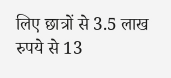लिए छात्रों से 3.5 लाख रुपये से 13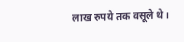लाख रुपये तक वसूले थे।